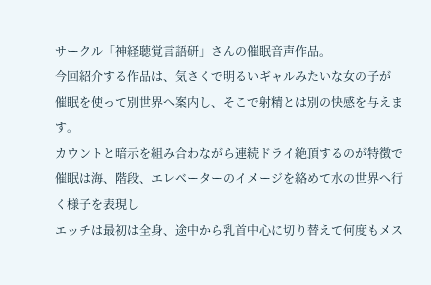サークル「神経聴覚言語研」さんの催眠音声作品。
今回紹介する作品は、気さくで明るいギャルみたいな女の子が
催眠を使って別世界へ案内し、そこで射精とは別の快感を与えます。
カウントと暗示を組み合わながら連続ドライ絶頂するのが特徴で
催眠は海、階段、エレベーターのイメージを絡めて水の世界へ行く様子を表現し
エッチは最初は全身、途中から乳首中心に切り替えて何度もメス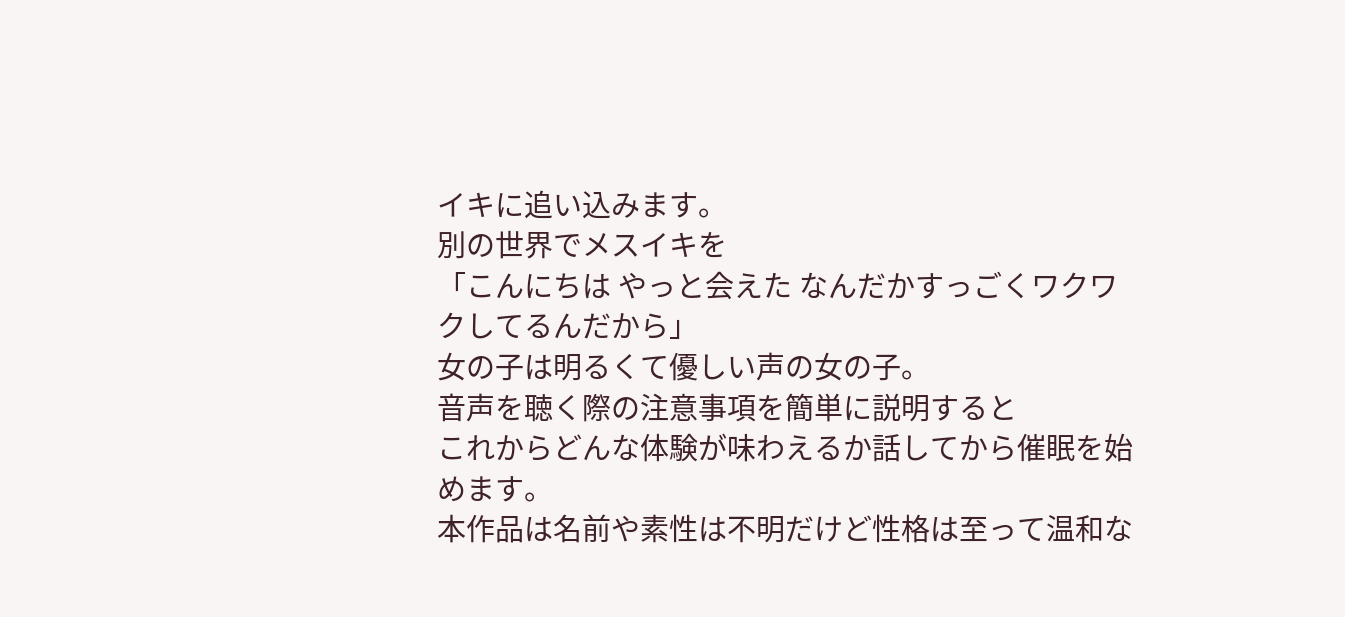イキに追い込みます。
別の世界でメスイキを
「こんにちは やっと会えた なんだかすっごくワクワクしてるんだから」
女の子は明るくて優しい声の女の子。
音声を聴く際の注意事項を簡単に説明すると
これからどんな体験が味わえるか話してから催眠を始めます。
本作品は名前や素性は不明だけど性格は至って温和な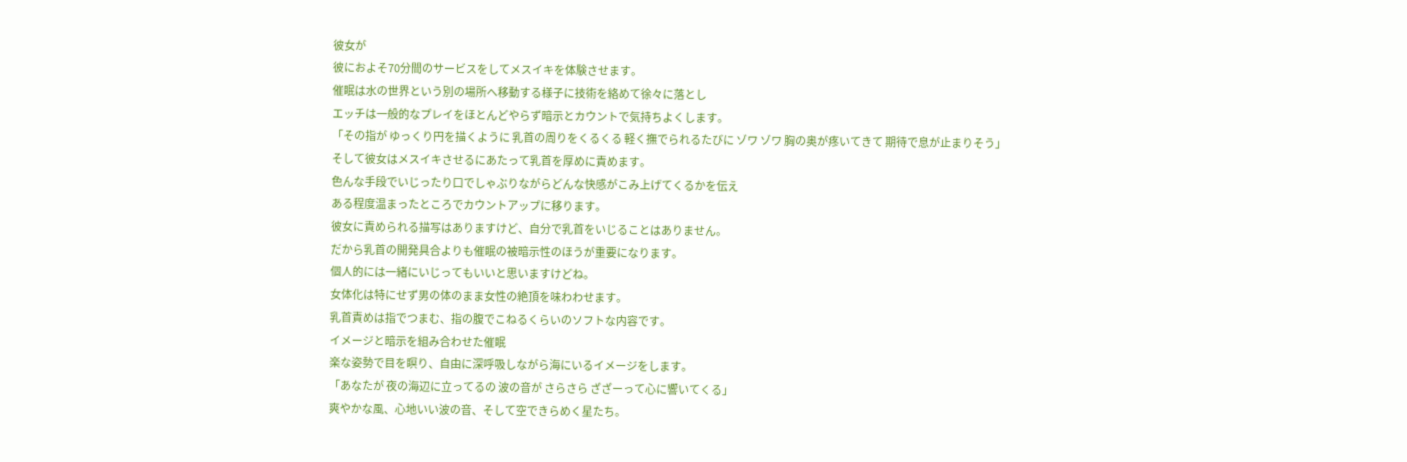彼女が
彼におよそ70分間のサービスをしてメスイキを体験させます。
催眠は水の世界という別の場所へ移動する様子に技術を絡めて徐々に落とし
エッチは一般的なプレイをほとんどやらず暗示とカウントで気持ちよくします。
「その指が ゆっくり円を描くように 乳首の周りをくるくる 軽く撫でられるたびに ゾワ ゾワ 胸の奥が疼いてきて 期待で息が止まりそう」
そして彼女はメスイキさせるにあたって乳首を厚めに責めます。
色んな手段でいじったり口でしゃぶりながらどんな快感がこみ上げてくるかを伝え
ある程度温まったところでカウントアップに移ります。
彼女に責められる描写はありますけど、自分で乳首をいじることはありません。
だから乳首の開発具合よりも催眠の被暗示性のほうが重要になります。
個人的には一緒にいじってもいいと思いますけどね。
女体化は特にせず男の体のまま女性の絶頂を味わわせます。
乳首責めは指でつまむ、指の腹でこねるくらいのソフトな内容です。
イメージと暗示を組み合わせた催眠
楽な姿勢で目を瞑り、自由に深呼吸しながら海にいるイメージをします。
「あなたが 夜の海辺に立ってるの 波の音が さらさら ざざーって心に響いてくる」
爽やかな風、心地いい波の音、そして空できらめく星たち。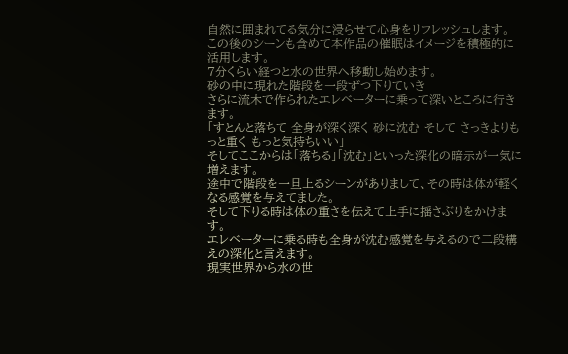自然に囲まれてる気分に浸らせて心身をリフレッシュします。
この後のシーンも含めて本作品の催眠はイメージを積極的に活用します。
7分くらい経つと水の世界へ移動し始めます。
砂の中に現れた階段を一段ずつ下りていき
さらに流木で作られたエレベーターに乗って深いところに行きます。
「すとんと落ちて 全身が深く深く 砂に沈む そして さっきよりもっと重く もっと気持ちいい」
そしてここからは「落ちる」「沈む」といった深化の暗示が一気に増えます。
途中で階段を一旦上るシーンがありまして、その時は体が軽くなる感覚を与えてました。
そして下りる時は体の重さを伝えて上手に揺さぶりをかけます。
エレベーターに乗る時も全身が沈む感覚を与えるので二段構えの深化と言えます。
現実世界から水の世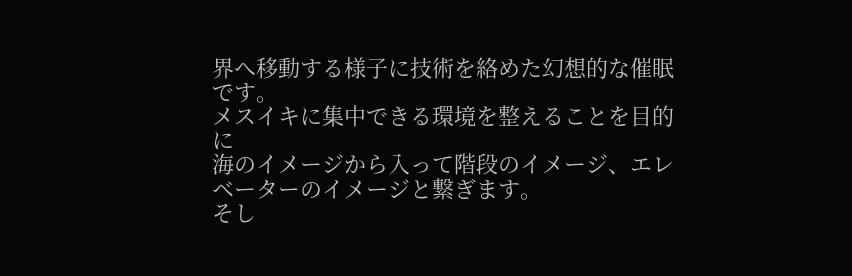界へ移動する様子に技術を絡めた幻想的な催眠です。
メスイキに集中できる環境を整えることを目的に
海のイメージから入って階段のイメージ、エレベーターのイメージと繋ぎます。
そし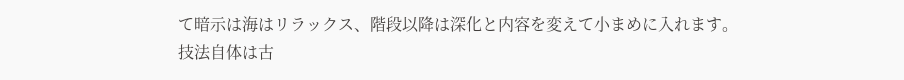て暗示は海はリラックス、階段以降は深化と内容を変えて小まめに入れます。
技法自体は古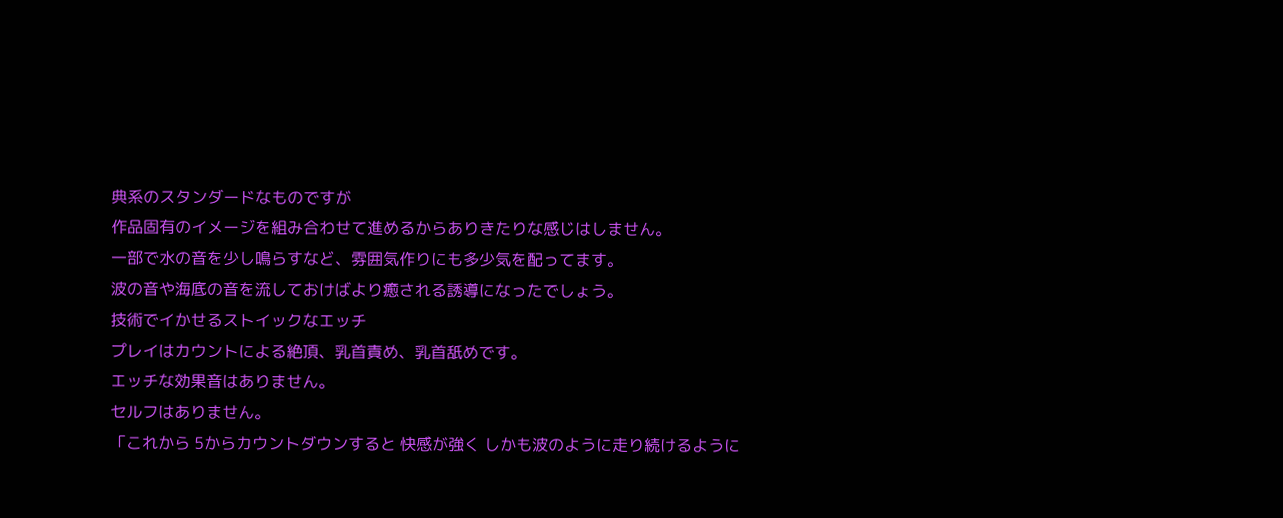典系のスタンダードなものですが
作品固有のイメージを組み合わせて進めるからありきたりな感じはしません。
一部で水の音を少し鳴らすなど、雰囲気作りにも多少気を配ってます。
波の音や海底の音を流しておけばより癒される誘導になったでしょう。
技術でイかせるストイックなエッチ
プレイはカウントによる絶頂、乳首責め、乳首舐めです。
エッチな効果音はありません。
セルフはありません。
「これから 5からカウントダウンすると 快感が強く しかも波のように走り続けるように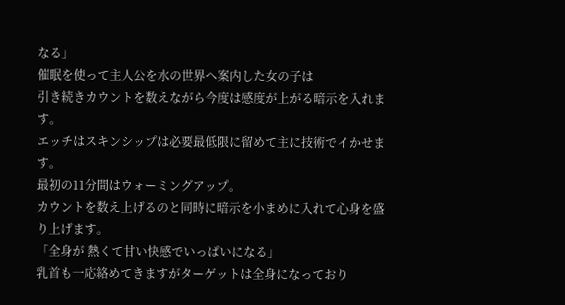なる」
催眠を使って主人公を水の世界へ案内した女の子は
引き続きカウントを数えながら今度は感度が上がる暗示を入れます。
エッチはスキンシップは必要最低限に留めて主に技術でイかせます。
最初の11分間はウォーミングアップ。
カウントを数え上げるのと同時に暗示を小まめに入れて心身を盛り上げます。
「全身が 熱くて甘い快感でいっぱいになる」
乳首も一応絡めてきますがターゲットは全身になっており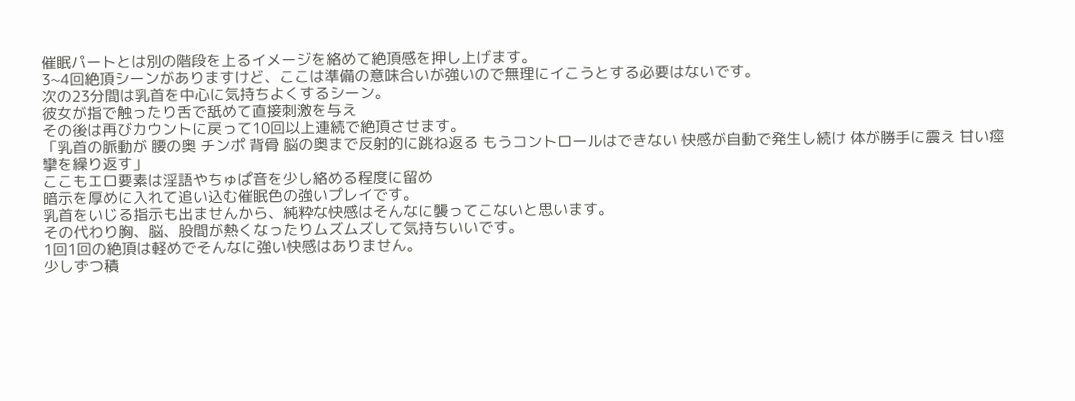催眠パートとは別の階段を上るイメージを絡めて絶頂感を押し上げます。
3~4回絶頂シーンがありますけど、ここは準備の意味合いが強いので無理にイこうとする必要はないです。
次の23分間は乳首を中心に気持ちよくするシーン。
彼女が指で触ったり舌で舐めて直接刺激を与え
その後は再びカウントに戻って10回以上連続で絶頂させます。
「乳首の脈動が 腰の奥 チンポ 背骨 脳の奥まで反射的に跳ね返る もうコントロールはできない 快感が自動で発生し続け 体が勝手に震え 甘い痙攣を繰り返す」
ここもエロ要素は淫語やちゅぱ音を少し絡める程度に留め
暗示を厚めに入れて追い込む催眠色の強いプレイです。
乳首をいじる指示も出ませんから、純粋な快感はそんなに襲ってこないと思います。
その代わり胸、脳、股間が熱くなったりムズムズして気持ちいいです。
1回1回の絶頂は軽めでそんなに強い快感はありません。
少しずつ積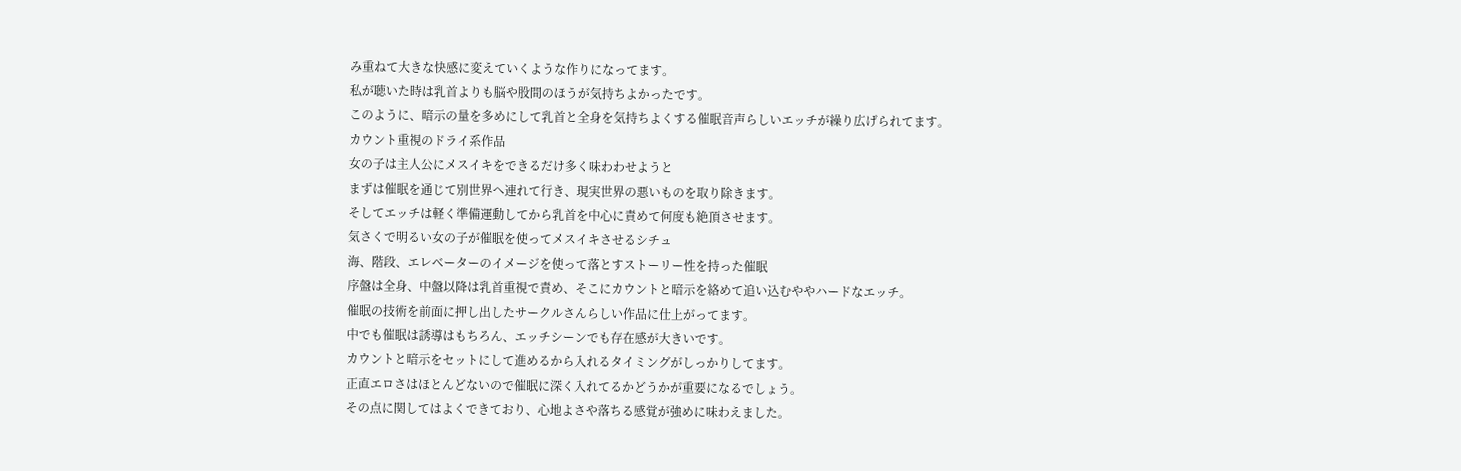み重ねて大きな快感に変えていくような作りになってます。
私が聴いた時は乳首よりも脳や股間のほうが気持ちよかったです。
このように、暗示の量を多めにして乳首と全身を気持ちよくする催眠音声らしいエッチが繰り広げられてます。
カウント重視のドライ系作品
女の子は主人公にメスイキをできるだけ多く味わわせようと
まずは催眠を通じて別世界へ連れて行き、現実世界の悪いものを取り除きます。
そしてエッチは軽く準備運動してから乳首を中心に責めて何度も絶頂させます。
気さくで明るい女の子が催眠を使ってメスイキさせるシチュ
海、階段、エレベーターのイメージを使って落とすストーリー性を持った催眠
序盤は全身、中盤以降は乳首重視で責め、そこにカウントと暗示を絡めて追い込むややハードなエッチ。
催眠の技術を前面に押し出したサークルさんらしい作品に仕上がってます。
中でも催眠は誘導はもちろん、エッチシーンでも存在感が大きいです。
カウントと暗示をセットにして進めるから入れるタイミングがしっかりしてます。
正直エロさはほとんどないので催眠に深く入れてるかどうかが重要になるでしょう。
その点に関してはよくできており、心地よさや落ちる感覚が強めに味わえました。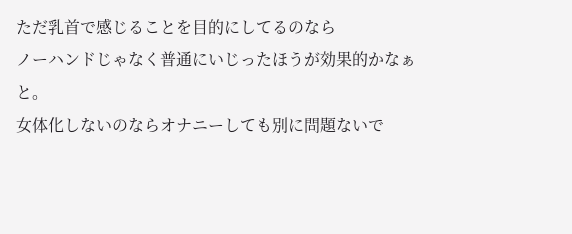ただ乳首で感じることを目的にしてるのなら
ノーハンドじゃなく普通にいじったほうが効果的かなぁと。
女体化しないのならオナニーしても別に問題ないで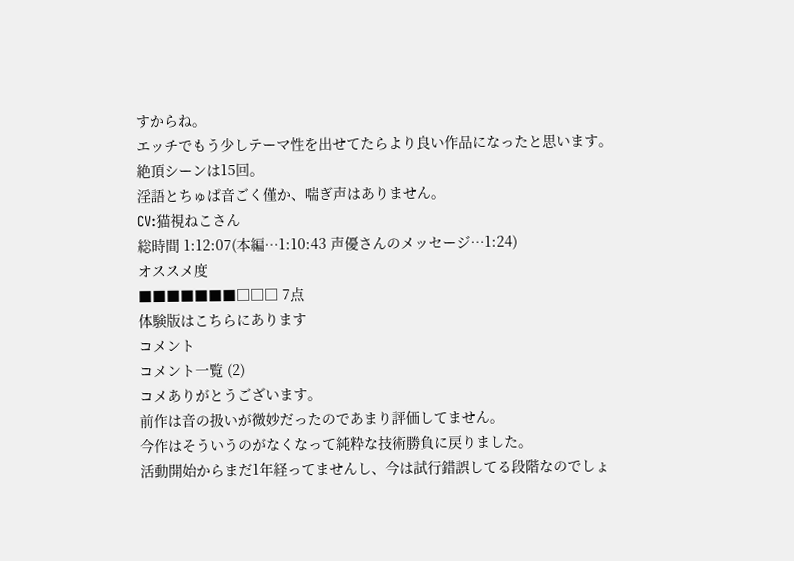すからね。
エッチでもう少しテーマ性を出せてたらより良い作品になったと思います。
絶頂シーンは15回。
淫語とちゅぱ音ごく僅か、喘ぎ声はありません。
CV:猫視ねこさん
総時間 1:12:07(本編…1:10:43 声優さんのメッセージ…1:24)
オススメ度
■■■■■■■□□□ 7点
体験版はこちらにあります
コメント
コメント一覧 (2)
コメありがとうございます。
前作は音の扱いが微妙だったのであまり評価してません。
今作はそういうのがなくなって純粋な技術勝負に戻りました。
活動開始からまだ1年経ってませんし、今は試行錯誤してる段階なのでしょ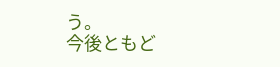う。
今後ともど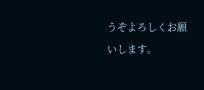うぞよろしくお願いします。